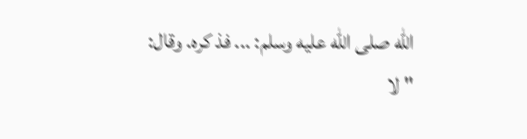الله صلى الله عليه وسلم: ... فذ كره. وقال:
" لا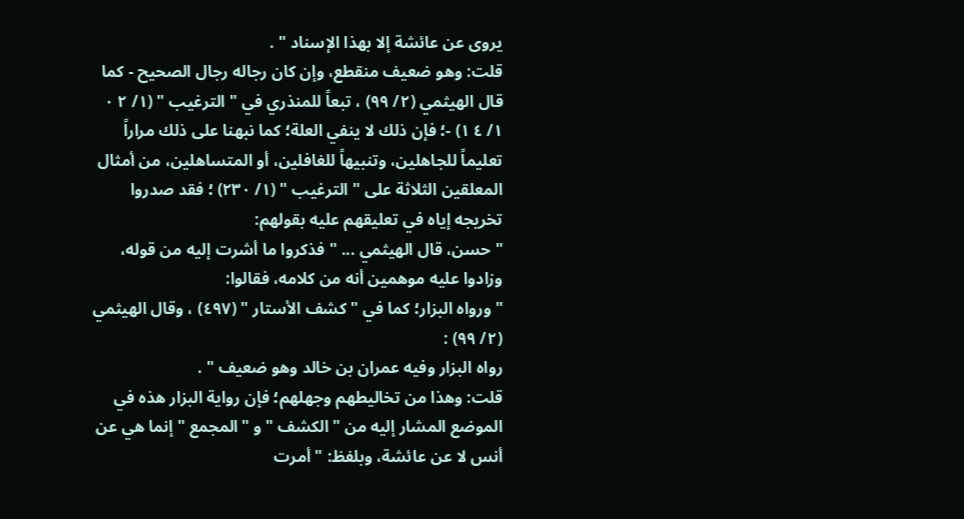يروى عن عائشة إلا بهذا الإسناد " .
قلت: وهو ضعيف منقطع، وإن كان رجاله رجال الصحيح - كما قال الهيثمي (٢/ ٩٩) ، تبعاً للمنذري في " الترغيب " (١/ ٢ ٠ ١/ ٤ ١) -؛ فإن ذلك لا ينفي العلة؛ كما نبهنا على ذلك مراراً تعليماً للجاهلين، وتنبيهاً للغافلين، أو المتساهلين، من أمثال المعلقين الثلاثة على " الترغيب " (١/ ٢٣٠) ؛ فقد صدروا تخريجه إياه في تعليقهم عليه بقولهم:
" حسن، قال الهيثمي ... " فذكروا ما أشرت إليه من قوله، وزادوا عليه موهمين أنه من كلامه، فقالوا:
" ورواه البزار؛ كما في " كشف الأستار " (٤٩٧) ، وقال الهيثمي (٢/ ٩٩) :
رواه البزار وفيه عمران بن خالد وهو ضعيف " .
قلت: وهذا من تخاليطهم وجهلهم؛ فإن رواية البزار هذه في الموضع المشار إليه من "الكشف " و "المجمع " إنما هي عن أنس لا عن عائشة، وبلفظ: " أمرت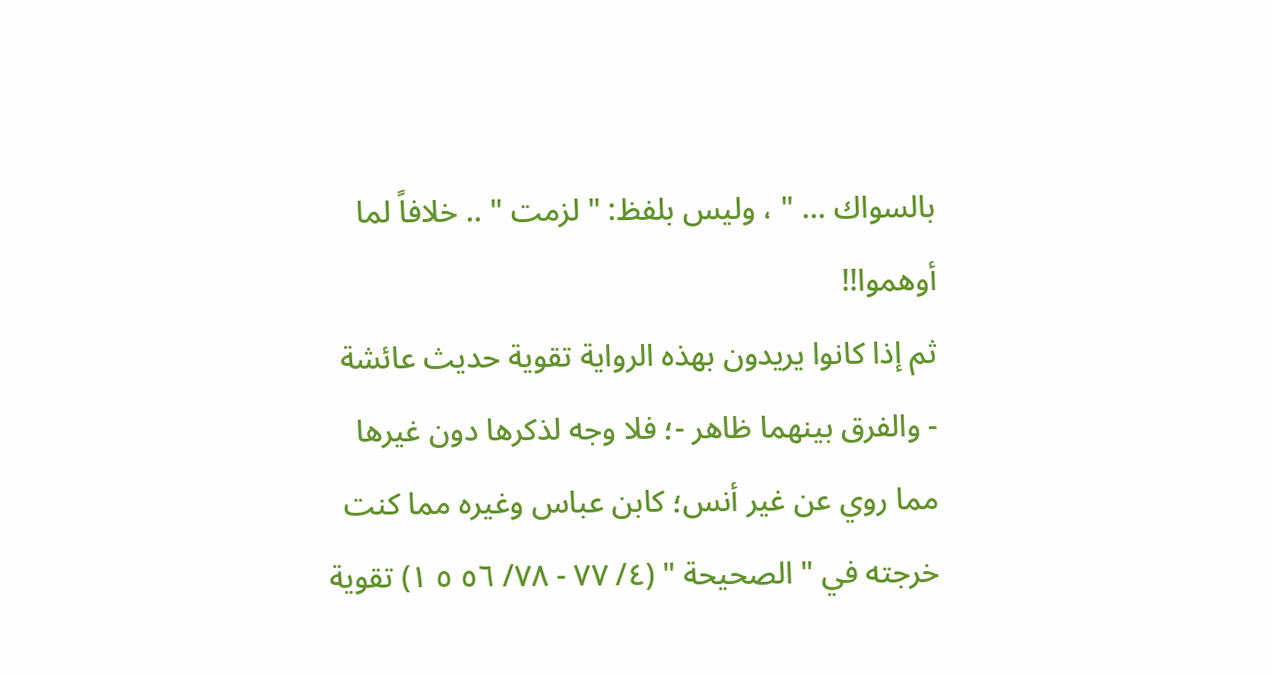بالسواك ... " ، وليس بلفظ: " لزمت " .. خلافاً لما أوهموا!!
ثم إذا كانوا يريدون بهذه الرواية تقوية حديث عائشة - والفرق بينهما ظاهر -؛ فلا وجه لذكرها دون غيرها مما روي عن غير أنس؛ كابن عباس وغيره مما كنت خرجته في " الصحيحة " (٤/ ٧٧ - ٧٨/ ٥٦ ٥ ١) تقوية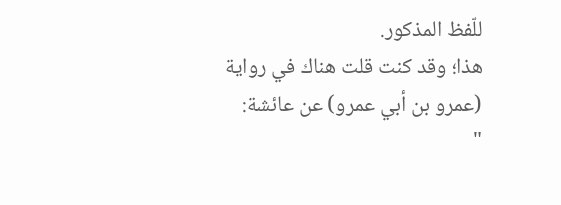للّفظ المذكور.
هذا؛ وقد كنت قلت هناك في رواية (عمرو بن أبي عمرو) عن عائشة:
"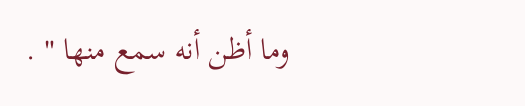وما أظن أنه سمع منها " .